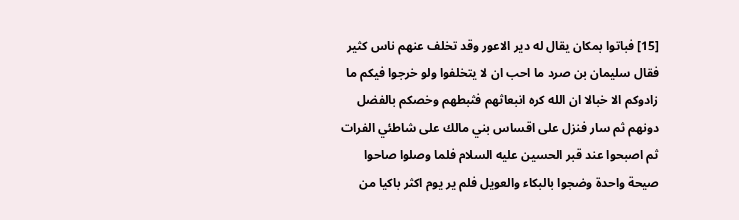[15] فباتوا بمكان يقال له دير الاعور وقد تخلف عنهم ناس كثير فقال سليمان بن صرد ما احب ان لا يتخلفوا ولو خرجوا فيكم ما زادوكم الا خبالا ان الله كره انبعاثهم فثبطهم وخصكم بالفضل دونهم ثم سار فنزل على اقساس بني مالك على شاطئي الفرات ثم اصبحوا عند قبر الحسين عليه السلام فلما وصلوا صاحوا صيحة واحدة وضجوا بالبكاء والعويل فلم ير يوم اكثر باكيا من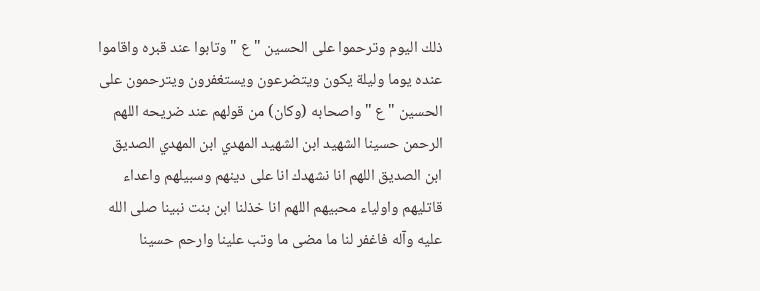ذلك اليوم وترحموا على الحسين " ع " وتابوا عند قبره واقاموا عنده يوما وليلة يكون ويتضرعون ويستغفرون ويترحمون على الحسين " ع " واصحابه (وكان) من قولهم عند ضريحه اللهم الرحمن حسينا الشهيد ابن الشهيد المهدي ابن المهدي الصديق ابن الصديق اللهم انا نشهدك انا على دينهم وسبيلهم واعداء قاتليهم واولياء محبيهم اللهم انا خذلنا ابن بنت نبينا صلى الله عليه وآله فاغفر لنا ما مضى ما وتب علينا وارحم حسينا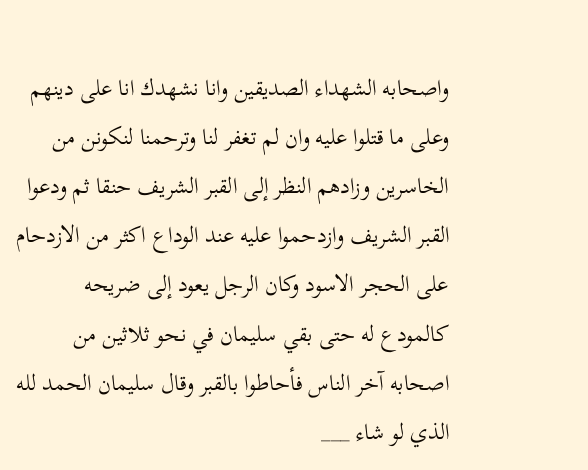واصحابه الشهداء الصديقين وانا نشهدك انا على دينهم وعلى ما قتلوا عليه وان لم تغفر لنا وترحمنا لنكونن من الخاسرين وزادهم النظر إلى القبر الشريف حنقا ثم ودعوا القبر الشريف وازدحموا عليه عند الوداع اكثر من الازدحام على الحجر الاسود وكان الرجل يعود إلى ضريحه كالمودع له حتى بقي سليمان في نحو ثلاثين من اصحابه آخر الناس فأحاطوا بالقبر وقال سليمان الحمد لله الذي لو شاء ___